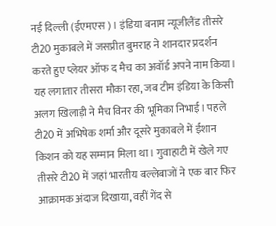नई दिल्ली (ईएमएस)। इंडिया बनाम न्यूजीलैंड तीसरे टी20 मुकाबले में जसप्रीत बुमराह ने शानदार प्रदर्शन करते हुए प्लेयर ऑफ द मैच का अवॉर्ड अपने नाम किया। यह लगातार तीसरा मौका रहा, जब टीम इंडिया के किसी अलग खिलाड़ी ने मैच विनर की भूमिका निभाई। पहले टी20 में अभिषेक शर्मा और दूसरे मुकाबले में ईशान किशन को यह सम्मान मिला था। गुवाहाटी में खेले गए तीसरे टी20 में जहां भारतीय बल्लेबाजों ने एक बार फिर आक्रामक अंदाज दिखाया, वहीं गेंद से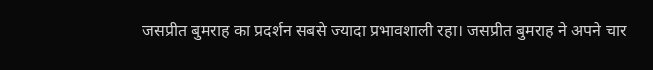जसप्रीत बुमराह का प्रदर्शन सबसे ज्यादा प्रभावशाली रहा। जसप्रीत बुमराह ने अपने चार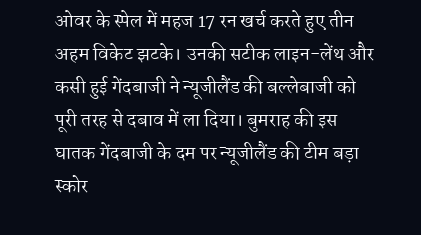ओवर के स्पेल में महज 17 रन खर्च करते हुए तीन अहम विकेट झटके। उनकी सटीक लाइन-लेंथ और कसी हुई गेंदबाजी ने न्यूजीलैंड की बल्लेबाजी को पूरी तरह से दबाव में ला दिया। बुमराह की इस घातक गेंदबाजी के दम पर न्यूजीलैंड की टीम बड़ा स्कोर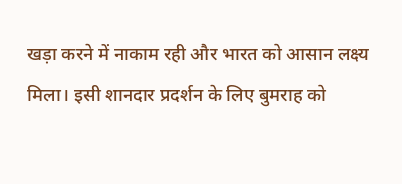खड़ा करने में नाकाम रही और भारत को आसान लक्ष्य मिला। इसी शानदार प्रदर्शन के लिए बुमराह को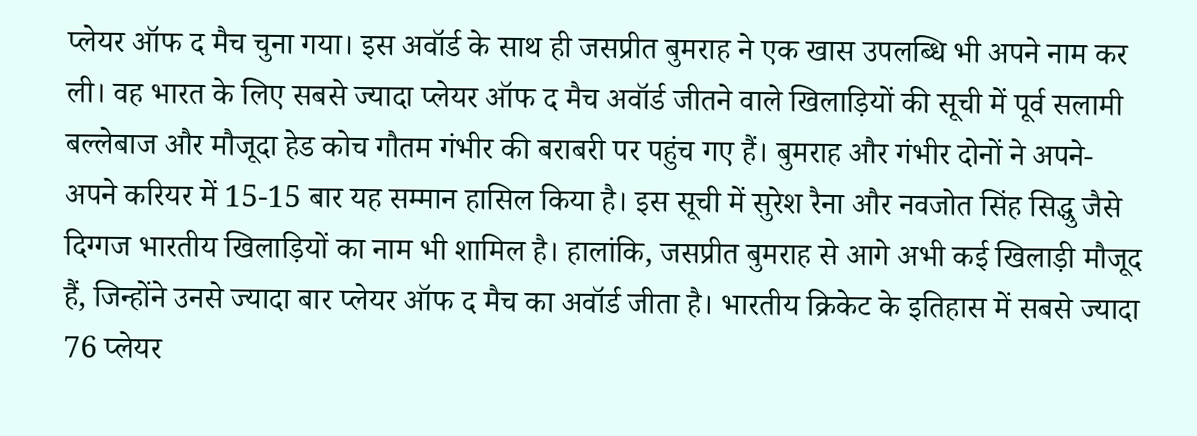प्लेयर ऑफ द मैच चुना गया। इस अवॉर्ड के साथ ही जसप्रीत बुमराह ने एक खास उपलब्धि भी अपने नाम कर ली। वह भारत के लिए सबसे ज्यादा प्लेयर ऑफ द मैच अवॉर्ड जीतने वाले खिलाड़ियों की सूची में पूर्व सलामी बल्लेबाज और मौजूदा हेड कोच गौतम गंभीर की बराबरी पर पहुंच गए हैं। बुमराह और गंभीर दोनों ने अपने-अपने करियर में 15-15 बार यह सम्मान हासिल किया है। इस सूची में सुरेश रैना और नवजोत सिंह सिद्धु जैसे दिग्गज भारतीय खिलाड़ियों का नाम भी शामिल है। हालांकि, जसप्रीत बुमराह से आगे अभी कई खिलाड़ी मौजूद हैं, जिन्होंने उनसे ज्यादा बार प्लेयर ऑफ द मैच का अवॉर्ड जीता है। भारतीय क्रिकेट के इतिहास में सबसे ज्यादा 76 प्लेयर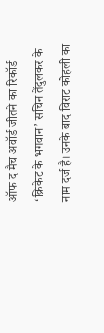ऑफ द मैच अवॉर्ड जीतने का रिकॉर्ड ‘क्रिकेट के भगवान’ सचिन तेंदुलकर के नाम दर्ज है। उनके बाद विराट कोहली का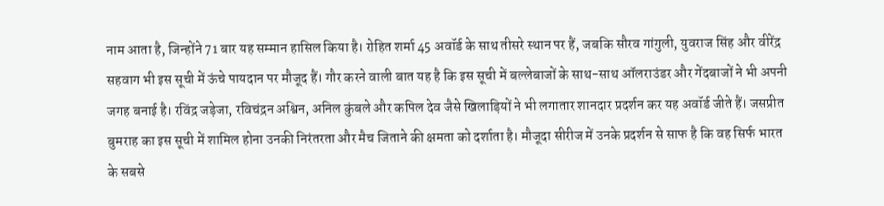नाम आता है, जिन्होंने 71 बार यह सम्मान हासिल किया है। रोहित शर्मा 45 अवॉर्ड के साथ तीसरे स्थान पर हैं, जबकि सौरव गांगुली, युवराज सिंह और वीरेंद्र सहवाग भी इस सूची में ऊंचे पायदान पर मौजूद हैं। गौर करने वाली बात यह है कि इस सूची में बल्लेबाजों के साथ-साथ ऑलराउंडर और गेंदबाजों ने भी अपनी जगह बनाई है। रविंद्र जड़ेजा, रविचंद्रन अश्विन, अनिल कुंबले और कपिल देव जैसे खिलाड़ियों ने भी लगातार शानदार प्रदर्शन कर यह अवॉर्ड जीते हैं। जसप्रीत बुमराह का इस सूची में शामिल होना उनकी निरंतरता और मैच जिताने की क्षमता को दर्शाता है। मौजूदा सीरीज में उनके प्रदर्शन से साफ है कि वह सिर्फ भारत के सबसे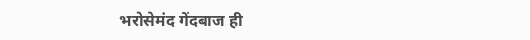भरोसेमंद गेंदबाज ही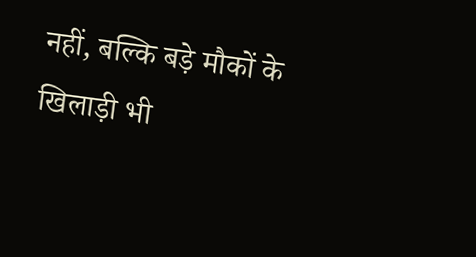नहीं, बल्कि बड़े मौकों के खिलाड़ी भी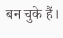बन चुके हैं।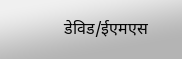डेविड/ईएमएस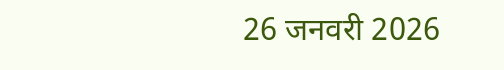26 जनवरी 2026